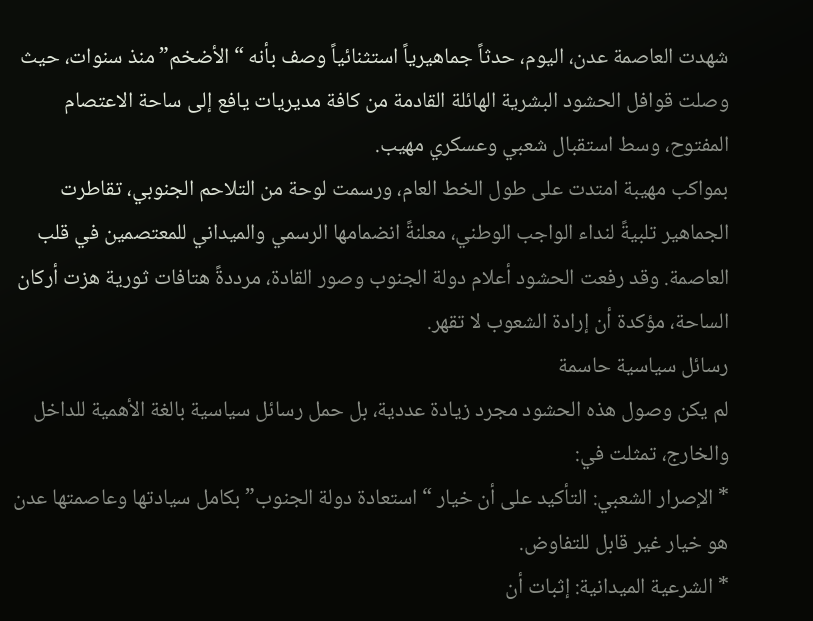شهدت العاصمة عدن، اليوم، حدثاً جماهيرياً استثنائياً وصف بأنه “الأضخم” منذ سنوات، حيث وصلت قوافل الحشود البشرية الهائلة القادمة من كافة مديريات يافع إلى ساحة الاعتصام المفتوح، وسط استقبال شعبي وعسكري مهيب.
بمواكب مهيبة امتدت على طول الخط العام، ورسمت لوحة من التلاحم الجنوبي، تقاطرت الجماهير تلبيةً لنداء الواجب الوطني، معلنةً انضمامها الرسمي والميداني للمعتصمين في قلب العاصمة. وقد رفعت الحشود أعلام دولة الجنوب وصور القادة، مرددةً هتافات ثورية هزت أركان الساحة، مؤكدة أن إرادة الشعوب لا تقهر.
رسائل سياسية حاسمة
لم يكن وصول هذه الحشود مجرد زيادة عددية، بل حمل رسائل سياسية بالغة الأهمية للداخل والخارج، تمثلت في:
* الإصرار الشعبي: التأكيد على أن خيار “استعادة دولة الجنوب” بكامل سيادتها وعاصمتها عدن هو خيار غير قابل للتفاوض.
* الشرعية الميدانية: إثبات أن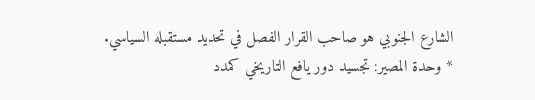الشارع الجنوبي هو صاحب القرار الفصل في تحديد مستقبله السياسي.
* وحدة المصير: تجسيد دور يافع التاريخي كمدد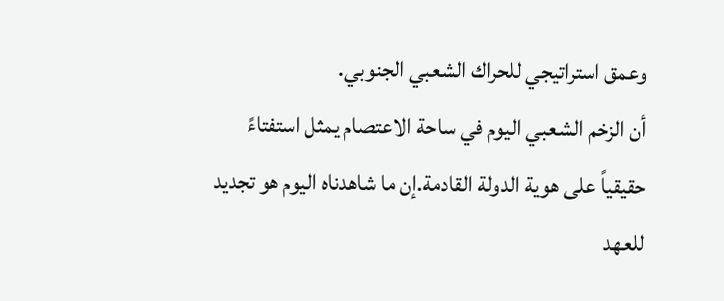وعمق استراتيجي للحراك الشعبي الجنوبي.
أن الزخم الشعبي اليوم في ساحة الاعتصام يمثل استفتاءً حقيقياً على هوية الدولة القادمة.إن ما شاهدناه اليوم هو تجديد للعهد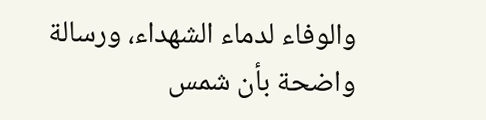والوفاء لدماء الشهداء، ورسالة واضحة بأن شمس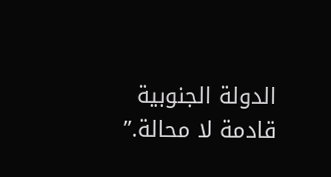الدولة الجنوبية قادمة لا محالة.”